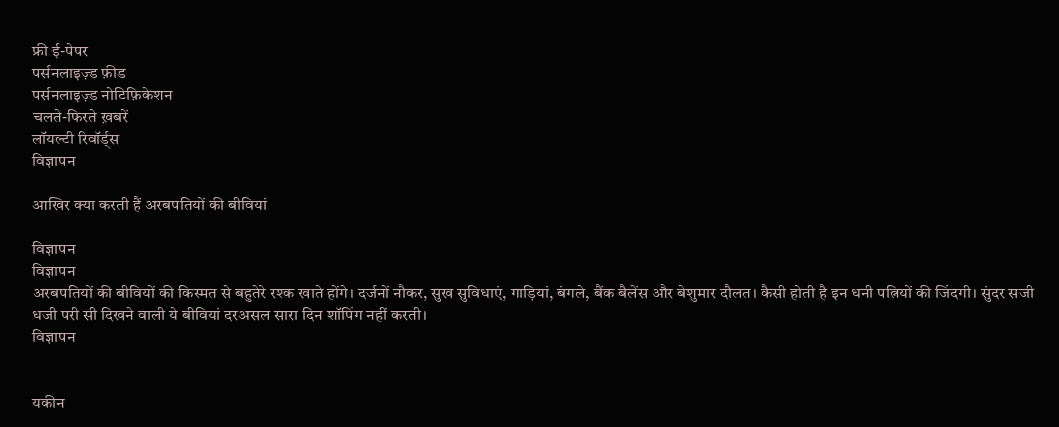फ्री ई-पेपर
पर्सनलाइज़्ड फ़ीड
पर्सनलाइज़्ड नोटिफ़िकेशन
चलते-फिरते ख़बरें
लॉयल्टी रिवॉर्ड्स
विज्ञापन

आखिर क्या करती हैं अरबपतियों की बीवियां

विज्ञापन
विज्ञापन
अरबपतियों की बीवियों की किस्मत से बहुतेरे रश्क खाते होंगे। दर्जनों नौकर, सुख सुविधाएं, गाड़ियां, बंगले, बैंक बैलेंस और बेशुमार दौलत। कैसी होती है इन धनी पत्नियों की जिंदगी। सुंदर सजी धजी परी सी दिखने वाली ये बीवियां दरअसल सारा दिन शॉपिंग नहीं करती।
विज्ञापन


यकीन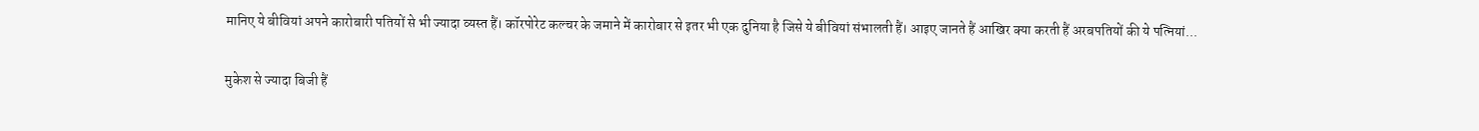मानिए ये बीवियां अपने कारोबारी पतियों से भी ज्यादा व्यस्त हैं। कॉरपोरेट कल्चर के जमाने में कारोबार से इतर भी एक दुनिया है जिसे ये बीवियां संभालती हैं। आइए जानते हैं आखिर क्या करती हैं अरबपतियों की ये पत्नियां...

मुकेश से ज्यादा बिजी हैं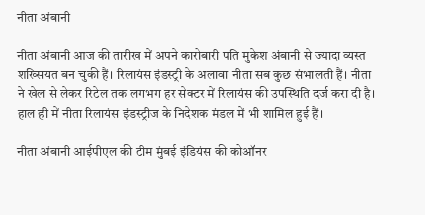नीता अंबानी

नीता अंबानी आज की तारीख में अपने कारोबारी पति मुकेश अंबानी से ज्यादा व्यस्त शख्सियत बन चुकी हैं। रिलायंस इंडस्ट्री के अलावा नीता सब कुछ संभालती हैं। नीता ने खेल से लेकर रिटेल तक लगभग हर सेक्टर में रिलायंस की उपस्थिति दर्ज करा दी है। हाल ही में नीता रिलायंस इंडस्ट्रीज के निदेशक मंडल में भी शामिल हुई हैं।

नीता अंबानी आईपीएल की टीम मुंबई इंडियंस की कोऑनर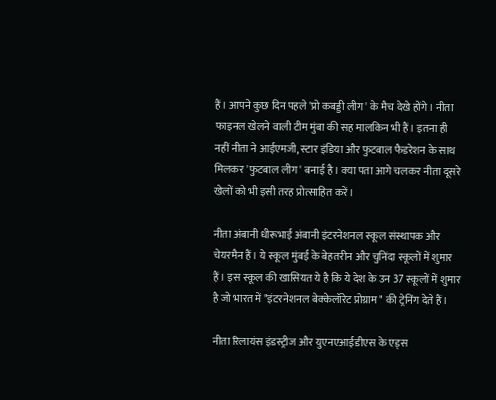हैं। आपने कुछ दिन पहले 'प्रो कबड्डी लीग' के मैच देखे होंगे। नीता फाइनल खेलने वाली टीम मुंबा की सह मालकिन भी हैं। इतना ही नहीं नीता ने आईएमजी, स्टार इंडिया और फुटबाल फैडरेशन के साथ मिलकर 'फुटबाल लीग' बनाई है। क्या पता आगे चलकर नीता दूसरे खेलों को भी इसी तरह प्रोत्साहित करें।

नीता अंबानी धीरूभाई अंबानी इंटरनेशनल स्कूल संस्थापक और चेयरमैन हैं। ये स्कूल मुंबई के बेहतरीन और चुनिंदा स्कूलों में शु‌मार हैं। इस स्कूल की खासियत ये है कि ये देश के उन 37 स्कूलों में शुमार है जो भारत में "इंटरनेशनल बेक्केलॉरेट प्रोग्राम" की ट्रेनिंग देते हैं।

नीता रिलायंस इंडस्ट्रीज और युएनएआईडीएस के एड्स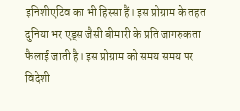इनिशीएटिव का भी हिस्सा हैं। इस प्रोग्राम के तहत दुनिया भर एड्स जैसी बीमारी के प्रति जागरुकता फैलाई जाती है। इस प्रोग्राम को समय समय पर विदेशी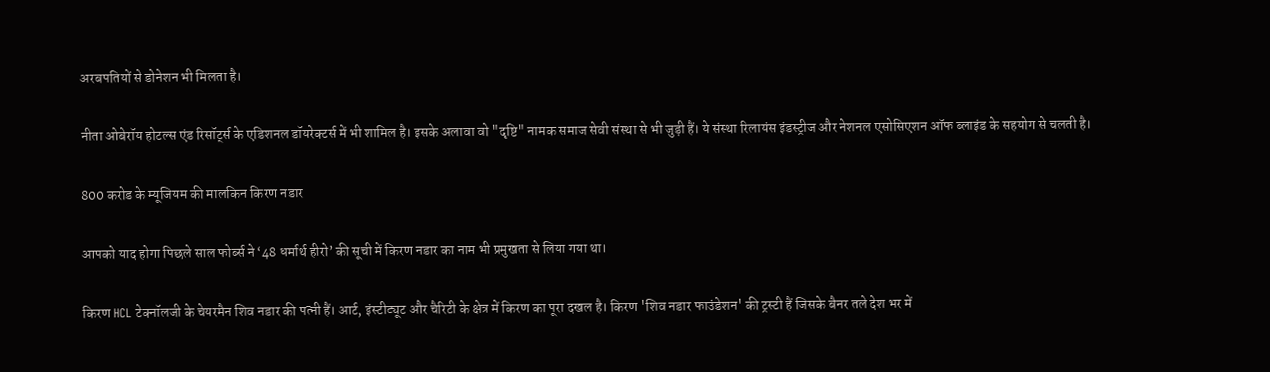अरबपतियों से डोनेशन भी मिलता है।

नीता ओबेरॉय होटल्स एंड रिसॉर्ट्स के एडिशनल डॉयरेक्टर्स में भी शामिल है। इसके अलावा वो "दृष्टि" नामक समाज सेवी संस्था से भी जुड़ी हैं। ये संस्था रिलायंस इंडस्ट्रीज और नेशनल एसोसिएशन ऑफ ब्लाइंड के सहयोग से चलती है।

800 करोड के म्यूजियम की मालकिन किरण नडार

आपको याद होगा ‌पिछले साल फोर्ब्स ने ‘48 धर्मार्थ हीरो’ की सूची में किरण नडार का नाम भी प्रमुखता से लिया गया था।

किरण HCL टेक्नॉलजी के चेयरमैन शिव नडार की पत्नी हैं। आर्ट, इंस्टीट्यूट और चैरिटी के क्षेत्र में किरण का पूरा दखल है। किरण 'शिव नडार फाउंडेशन' की ट्रस्टी हैं जिसके बैनर तले देश भर में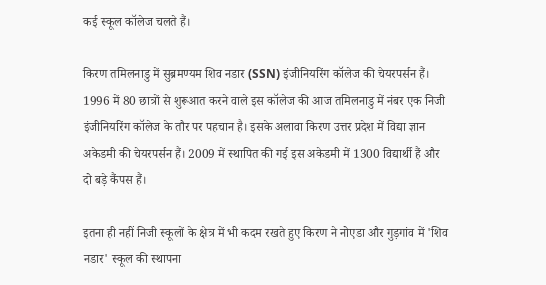कई स्कूल कॉलेज चलते हैं।

किरण तमिलनाडु में सुब्रमण्यम शिव नडार (SSN) इंजीनियरिंग कॉलेज की चेयरपर्सन हैं। 1996 में 80 छात्रों से शुरूआत करने वाले इस कॉलेज की आज तमिलनाडु में नंबर एक निजी इंजीनियरिंग कॉलेज के तौर पर पहचान है। इसके अलावा किरण उत्तर प्रदेश में विद्या ज्ञान अकेडमी की चेयरपर्सन हैं। 2009 में स्थापित की गई इस अकेडमी में 1300 विद्यार्थी हैं और दो बड़े कैंपस हैं।

इतना ही नहीं निजी स्कूलों के क्षेत्र में भी कदम रखते हुए किरण ने नोएडा और गुड़गांव में 'शिव नडार' स्कूल की स्थापना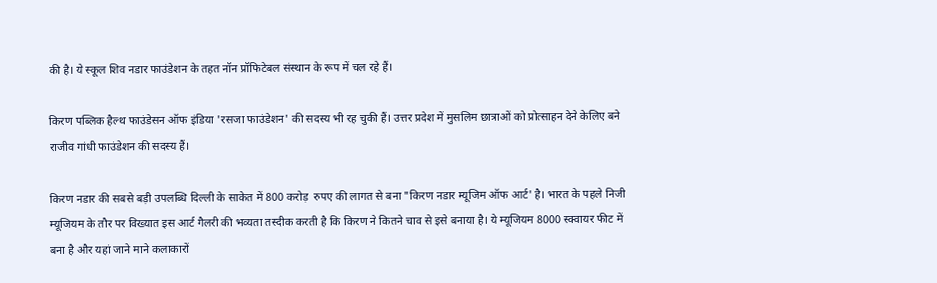की है। ये स्कूल शिव नडार फाउंडेशन के तहत नॉन प्रॉफिटेबल संस्थान के रूप में चल रहे हैं।

किरण पब्लिक हैल्थ फाउंडेसन ऑफ इंडिया 'रसजा फाउंडेशन' की सदस्य भी रह चुकी हैं। उत्तर प्रदेश में मुसलिम छात्राओं को प्रोत्सा‌हन देने केलिए बने राजीव गांधी फाउंडेशन की सदस्य हैं।

किरण नडार की सबसे बड़ी उपलब्धि दिल्ली के साकेत में 800 करोड़  रुपए की लागत से बना "किरण नडार म्यूजिम ऑफ आर्ट' है। भारत के पहले निजी म्यूजियम के तौर पर विख्यात इस आर्ट गैलरी की भव्यता तस्दीक करती है कि किरण ने कितने चाव से इसे बनाया है। ये म्यूजियम 8000 स्क्वायर फीट में बना है और यहां जाने माने कलाकारों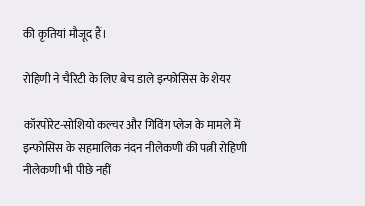की कृतियां मौजूद हैं।

रोहिणी ने चैरिटी के लिए बेच डाले इन्फोसिस के शेयर

कॉरपोरेट-सोशियो कल्चर और गिविंग प्लेज के मामले में इन्फोसिस के सहमालिक नंदन नीलेकणी की पत्नी रोहिणी नीलेकणी भी पीछे नहीं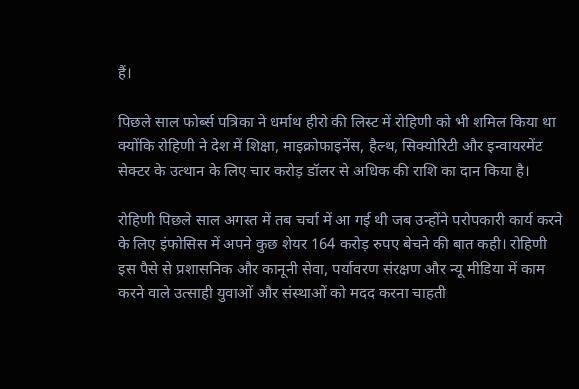हैं।

पिछले साल फोर्ब्स पत्रिका ने धर्माथ हीरो की लिस्ट में रोहिणी को भी शमिल किया था क्योंकि रोहिणी ने देश में शिक्षा, माइक्रोफाइनेंस, हैल्थ, सिक्योरिटी और इन्वायरमेंट सेक्टर के उत्थान के लिए चार करोड़ डॉलर से अधिक की राशि का दान किया है।

रोहिणी पिछले साल अगस्त में तब चर्चा में आ गई थी जब उन्होंने परोपकारी कार्य करने के लिए इंफोसिस में अपने कुछ शेयर 164 करोड़ रुपए बेचने की बात कही। रोहिणी इस पैसे से प्रशासनिक और कानूनी सेवा, पर्यावरण संरक्षण और न्यू मीडिया में काम करने वाले उत्साही युवाओं और संस्थाओं को मदद करना चाहती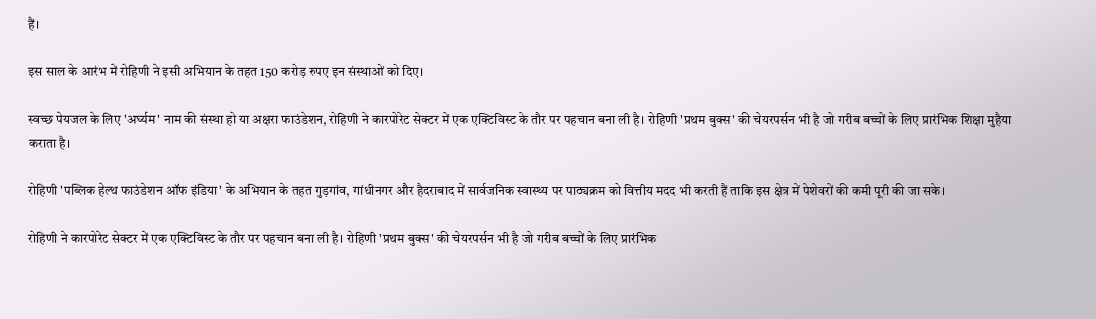हैं।

इस साल के आरंभ में रोहिणी ने इसी अभियान के तहत 150 करोड़ रुपए इन संस्थाओं को दिए।

स्वच्छ पेयजल के लिए 'अर्घ्यम' नाम की संस्था हो या अक्षरा फाउंडेशन, रोहिणी ने कारपोरेट सेक्टर में एक एक्टिविस्ट के तौर पर पहचान बना ली है। रोहिणी 'प्रथम बुक्स' की चेयरपर्सन भी है जो गरीब बच्चों के लिए प्रारंभिक शिक्षा मुहैया कराता है।

रोहिणी 'पब्लिक हेल्थ फाउंडेशन ऑफ इंडिया' के अभियान के तहत गुड़गांव, गांधीनगर और हैदराबाद में सार्वजनिक स्वास्थ्य पर पाठ्यक्रम को वित्तीय मदद भी करती हैं ताकि इस क्षेत्र में पेशेवरों की कमी पूरी की जा सके।

रोहिणी ने कारपोरेट सेक्टर में एक एक्टिविस्ट के तौर पर पहचान बना ली है। रोहिणी 'प्रथम बुक्स' की चेयरपर्सन भी है जो गरीब बच्चों के लिए प्रारंभिक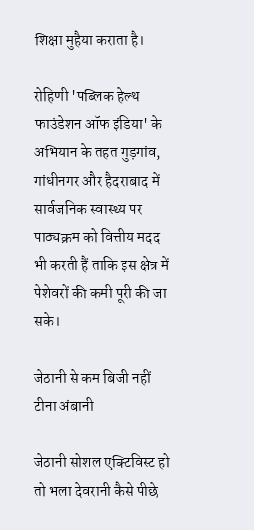शिक्षा मुहैया कराता है।

रोहिणी 'पब्लिक हेल्थ फाउंडेशन ऑफ इंडिया' के अभियान के तहत गुड़गांव, गांधीनगर और हैदराबाद में सार्वजनिक स्वास्थ्य पर पाठ्यक्रम को वित्तीय मदद भी करती हैं ताकि इस क्षेत्र में पेशेवरों की कमी पूरी की जा सके।

जेठानी से कम बिजी नहीं टीना अंबानी

जेठानी सोशल एक्टिविस्ट हो तो भला देवरानी कैसे पीछे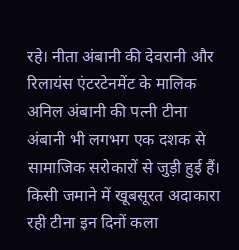रहे। नीता अंबानी की देवरानी और रिलायंस एंटरटेनमेंट के मालिक अनिल अंबानी की पत्नी टीना अंबानी भी लगभग एक दशक से सामाजिक सरोकारों से जुड़ी हुई हैं। किसी जमाने में खूबसूरत अदाकारा रही टीना इन दिनों कला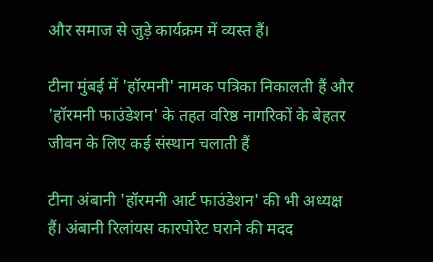और समाज से जुड़े कार्यक्रम में व्यस्त हैं।

टीना मुंबई में 'हॉरमनी' नामक पत्रिका निकालती हैं और 'हॉरमनी फाउंडेशन' के तहत वरिष्ठ नागरिकों के बेहतर जीवन के लिए कई संस्थान चलाती हैं

टीना अंबानी 'हॉरमनी आर्ट फाउंडेशन' की भी अध्यक्ष हैं। अंबानी रिलांयस कारपोरेट घराने की मदद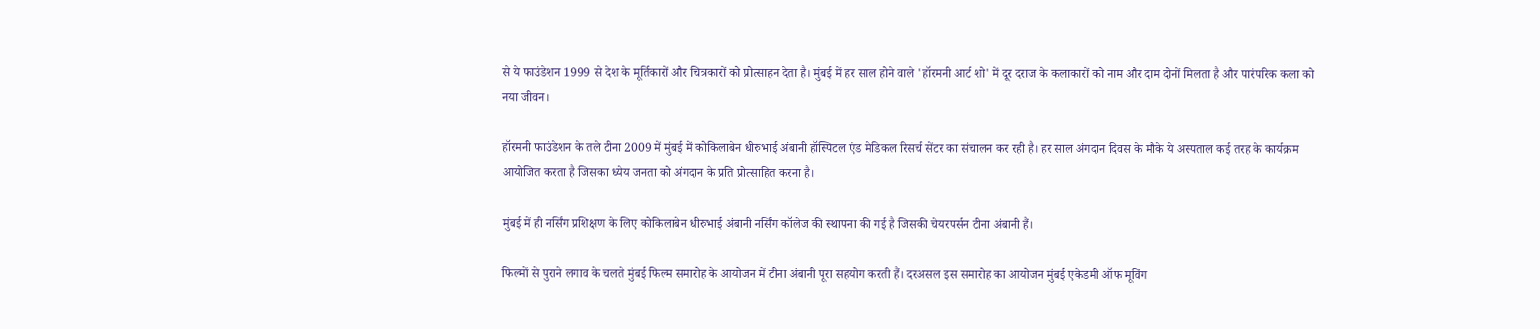से ये फाउंडेशन 1999 से देश के मूर्तिकारों और चित्रकारों को प्रोत्साहन देता है। मुंबई में हर साल होने वाले 'हॉरमनी आर्ट शो' में दूर दराज के कलाकारों को नाम और दाम दोनों मिलता है और पारंपरिक कला को नया जीवन।

हॉरमनी फाउंडेशन के तले टीना 2009 में मुंबई में कोकिलाबेन धीरुभाई अंबानी हॉस्पिटल एंड मेडिकल रिसर्च सेंटर का संचालन कर रही है। हर साल अंगदान दिवस के मौके ये अस्पताल कई तरह के कार्यक्रम आयोजित करता है जिसका ध्येय जनता को अंगदान के प्रति प्रोत्साहित करना है।

मुंबई में ही नर्सिंग प्रशिक्षण के लिए कोकिलाबेन धीरुभाई अंबानी नर्सिंग कॉलेज की स्थापना की गई है जिसकी चेयरपर्सन टीना अंबानी हैं।

फिल्मों से पुराने लगाव के चलते मुंबई फिल्म समारोह के आयोजन में टीना अंबानी पूरा सहयोग करती हैं। दरअसल इस समारोह का आयोजन मुंबई एकेडमी ऑफ मूविंग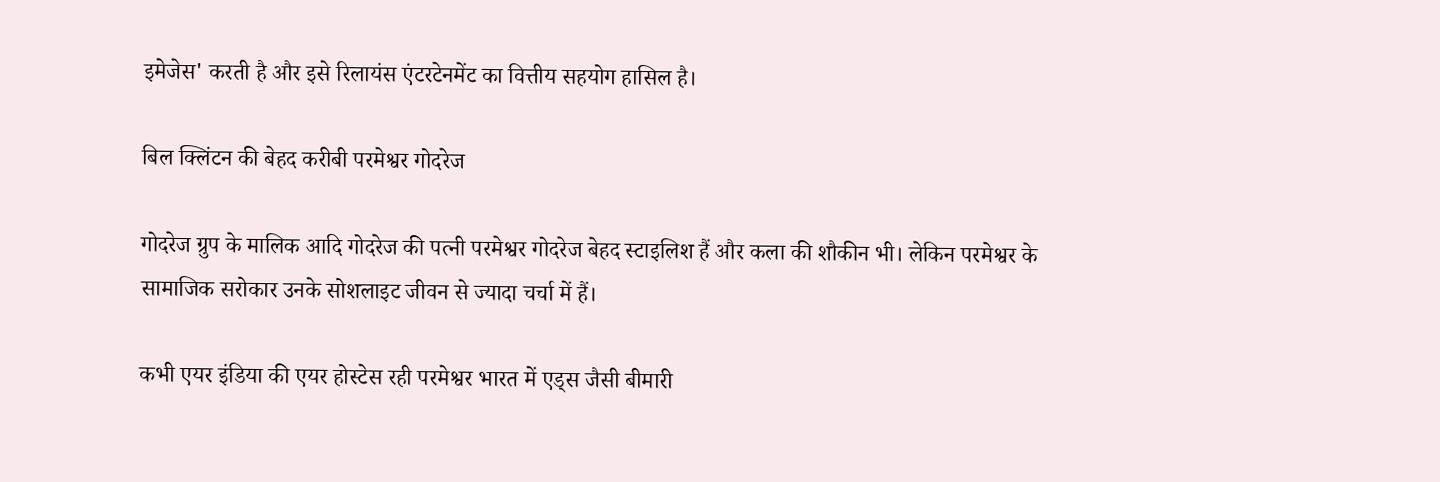इमेजेस' करती है और इसे रिलायंस एंटरटेनमेंट का वित्तीय सहयोग हासिल है।

बिल क्लिंटन की बेहद करीबी परमेश्वर गोदरेज

गोदरेज ग्रुप के मालिक आदि गोदरेज की पत्नी परमेश्वर गोदरेज बेहद स्टाइ‌लिश हैं और कला की शौकीन भी। लेकिन परमेश्वर के सामाजिक सरोकार उनके सोशलाइट जीवन से ज्यादा चर्चा में हैं।

कभी एयर इंडिया की एयर होस्टेस रही परमेश्वर भारत में एड्स जैसी बीमारी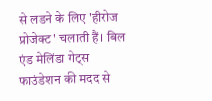से लडने के लिए 'हीरोज प्रोजेक्ट' चलाती हैं। बिल एंड मेलिंडा गेट्स फाउंडेशन की मदद से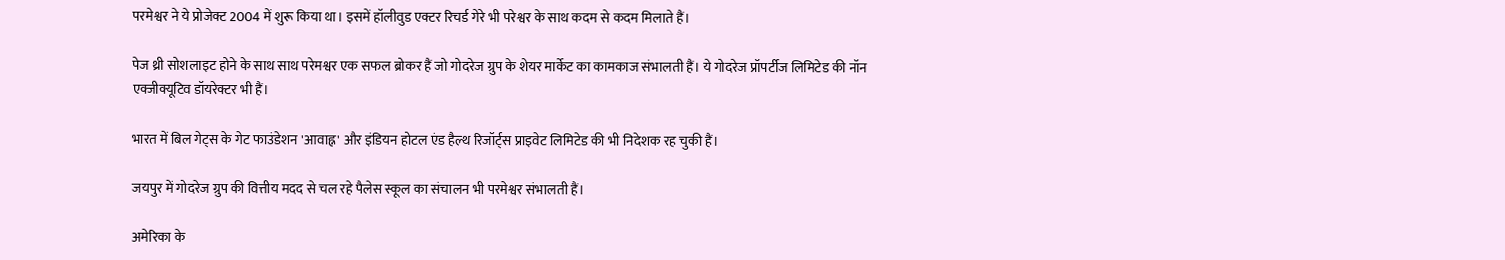परमेश्वर ने ये प्रोजेक्ट 2004 में शुरू किया था। इसमें हॉलीवुड एक्टर रिचर्ड गेरे भी परेश्वर के साथ कदम से कदम मिलाते हैं।

पेज थ्री सोशलाइट होने के साथ साथ परेमश्वर एक सफल ब्रोकर हैं जो गोदरेज ग्रुप के शेयर मार्केट का कामकाज संभालती हैं। ये गोदरेज प्रॉपर्टीज लिमिटेड की नॉन एक्जीक्यूटिव डॉयरेक्टर भी हैं।

भारत में बिल गेट्स के गेट फाउंडेशन 'आवाह्न' और इंडियन होटल एंड हैल्थ रिजॉर्ट्स प्राइवेट लिमिटेड की भी निदेशक रह चुकी हैं।

जयपुर में गोदरेज ग्रुप की वित्तीय मदद से चल रहे पैलेस स्कूल का संचालन भी परमेश्वर संभालती हैं।

अमेरिका के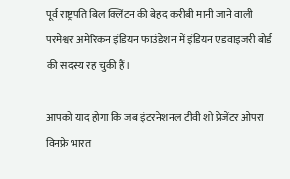पूर्व राष्ट्रपति बिल क्लिंटन की बेहद करीबी मानी जाने वाली परमेश्वर अमेरिकन इंडियन फाउंडेशन में इंडियन एडवाइजरी बोर्ड की सदस्य रह चुकी हैं।

आपको याद होगा कि जब इंटरनेशनल टीवी शो प्रेजेंटर ओपरा विनफ्रे भारत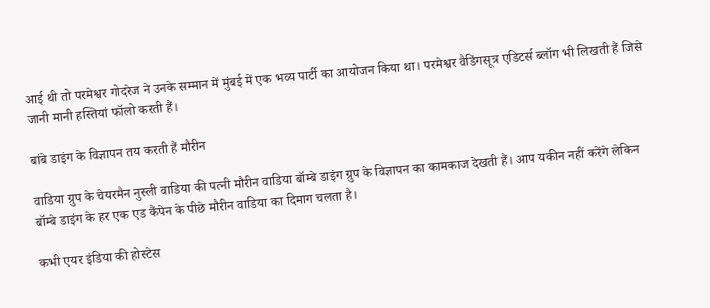आई थी तो परमेश्वर गोदरेज ने उनके सम्मान में मुंबई में एक भव्य पार्टी का आयोजन किया था। परमेश्वर वैडिंगसूत्र एडिटर्स ब्लॉग भी लिखती हैं जिसे जानी मानी हस्तियां फॉलो करती हैं।

बांबे डाइंग के विज्ञापन तय करती हैं मौरीन

वाडिया ग्रुप के चेयरमैन नुस्ली वाडिया की पत्नी मौरीन वाडिया बॉम्बे डाइंग ग्रुप के विज्ञापन का कामकाज देखती हैं। आप यकीन नहीं करेंगे लेकिन बॉम्बे डाइंग के हर एक एड कैंपेन के पीछे मौरीन वाडिया का दिमाग चलता है।

कभी एयर इंडिया की होस्टेस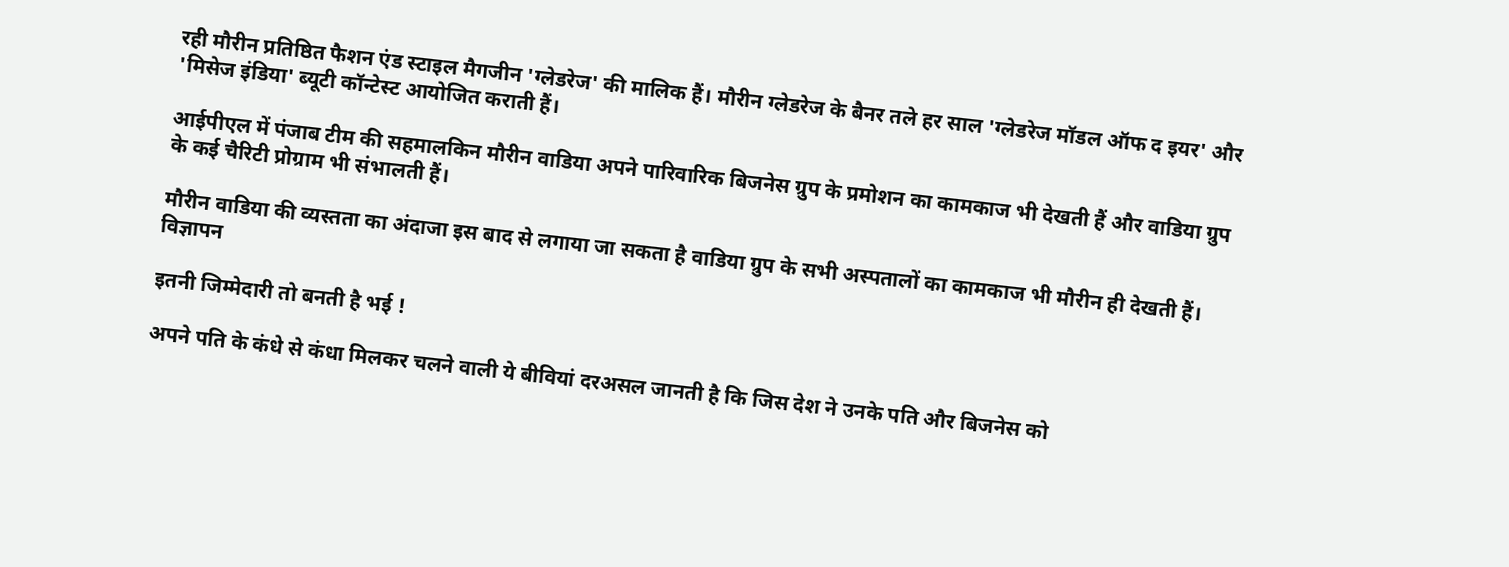रही मौरीन प्रतिष्ठित फैशन एंड स्टाइल मैगजीन 'ग्लेडरेज' की मालिक हैं। मौरीन ग्लेडरेज के बैनर तले हर साल 'ग्लेडरेज मॉडल ऑफ द इयर' और 'मिसेज इंडिया' ब्यूटी कॉन्टेस्ट आयोजित कराती हैं।

आईपीएल में पंजाब टीम की सहमालकिन मौरीन वाडिया अपने पारिवारिक बिजनेस ग्रुप के प्रमोशन का कामकाज भी देखती हैं और वाडिया ग्रुप के कई चैरिटी प्रोग्राम भी संभालती हैं।

मौरीन वाडिया की व्यस्तता का अंदाजा इस बाद से लगाया जा सकता है वाडिया ग्रुप के सभी अस्पतालों का कामकाज भी मौरीन ही देखती हैं।
विज्ञापन

इतनी जिम्मेदारी तो बनती है भई !

अपने पति के कंधे से कंधा मिलकर चलने वाली ये बीवियां दरअसल जानती है कि जिस देश ने उनके पति और बिजनेस को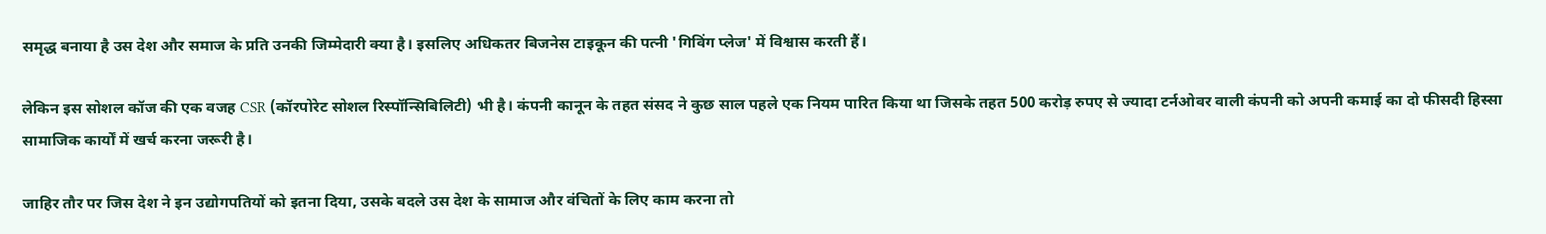समृद्ध बनाया है उस देश और समाज के प्रति उनकी जिम्मेदारी क्या है। इसलिए अधिकतर बिजनेस टाइकून की पत्नी 'गिविंग प्लेज' में विश्वास करती हैं।

लेकिन इस सोशल कॉज की एक वजह CSR (कॉरपोरेट सोशल रिस्पॉन्सिबिलिटी) भी है। कंपनी कानून के तहत संसद ने कुछ साल पहले एक नियम पारित किया था जिसके तहत 500 करोड़ रुपए से ज्यादा टर्नओवर वाली कंपनी को अपनी कमाई का दो फीसदी हिस्सा सामाजिक कार्यों में खर्च करना जरूरी है।

जाहिर तौर पर जिस देश ने इन उद्योगपतियों को इतना दिया, उसके बदले उस देश के सामाज और वंचितों के लिए काम करना तो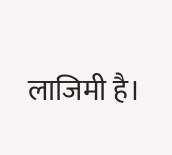लाजिमी है।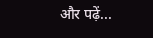और पढ़ें...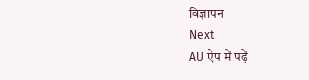विज्ञापन
Next
AU ऐप में पढ़ें